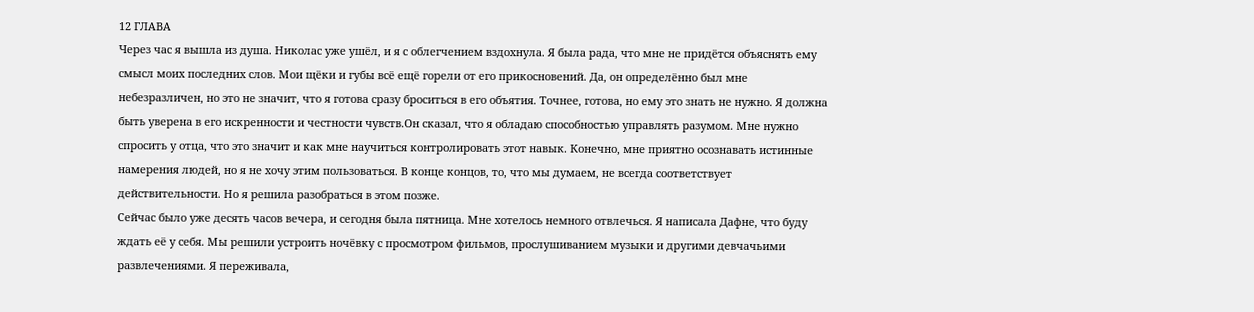12 ГЛАВА
Через час я вышла из душа. Николас уже ушёл, и я с облегчением вздохнула. Я была рада, что мне не придётся объяснять ему смысл моих последних слов. Мои щёки и губы всё ещё горели от его прикосновений. Да, он определённо был мне небезразличен, но это не значит, что я готова сразу броситься в его объятия. Точнее, готова, но ему это знать не нужно. Я должна быть уверена в его искренности и честности чувств.Он сказал, что я обладаю способностью управлять разумом. Мне нужно спросить у отца, что это значит и как мне научиться контролировать этот навык. Конечно, мне приятно осознавать истинные намерения людей, но я не хочу этим пользоваться. В конце концов, то, что мы думаем, не всегда соответствует действительности. Но я решила разобраться в этом позже.
Сейчас было уже десять часов вечера, и сегодня была пятница. Мне хотелось немного отвлечься. Я написала Дафне, что буду ждать её у себя. Мы решили устроить ночёвку с просмотром фильмов, прослушиванием музыки и другими девчачьими развлечениями. Я переживала,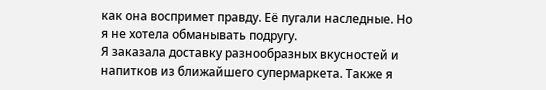как она воспримет правду. Её пугали наследные. Но я не хотела обманывать подругу.
Я заказала доставку разнообразных вкусностей и напитков из ближайшего супермаркета. Также я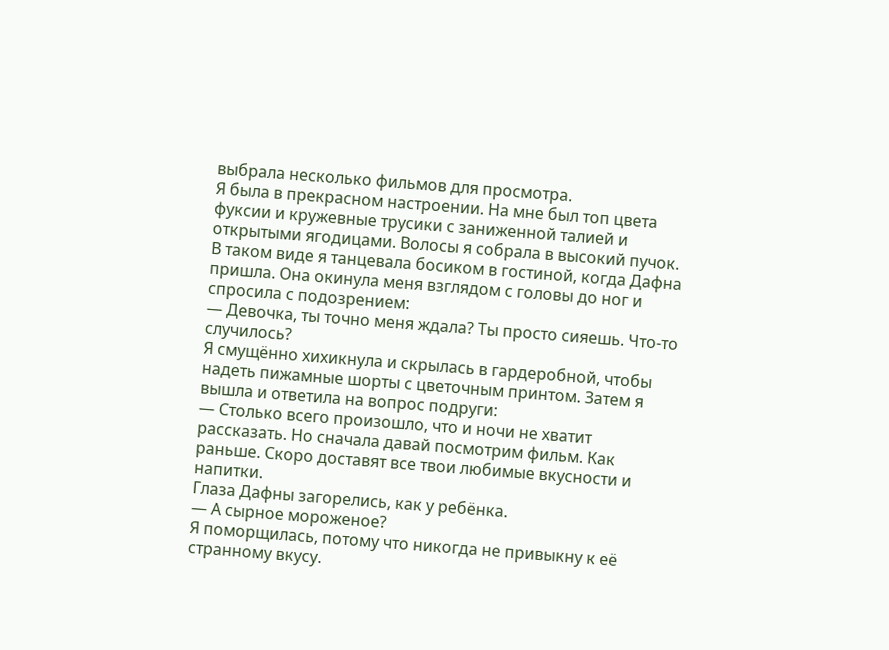выбрала несколько фильмов для просмотра.
Я была в прекрасном настроении. На мне был топ цвета фуксии и кружевные трусики с заниженной талией и открытыми ягодицами. Волосы я собрала в высокий пучок. В таком виде я танцевала босиком в гостиной, когда Дафна пришла. Она окинула меня взглядом с головы до ног и спросила с подозрением:
— Девочка, ты точно меня ждала? Ты просто сияешь. Что-то случилось?
Я смущённо хихикнула и скрылась в гардеробной, чтобы надеть пижамные шорты с цветочным принтом. Затем я вышла и ответила на вопрос подруги:
— Столько всего произошло, что и ночи не хватит рассказать. Но сначала давай посмотрим фильм. Как раньше. Скоро доставят все твои любимые вкусности и напитки.
Глаза Дафны загорелись, как у ребёнка.
— А сырное мороженое?
Я поморщилась, потому что никогда не привыкну к её странному вкусу.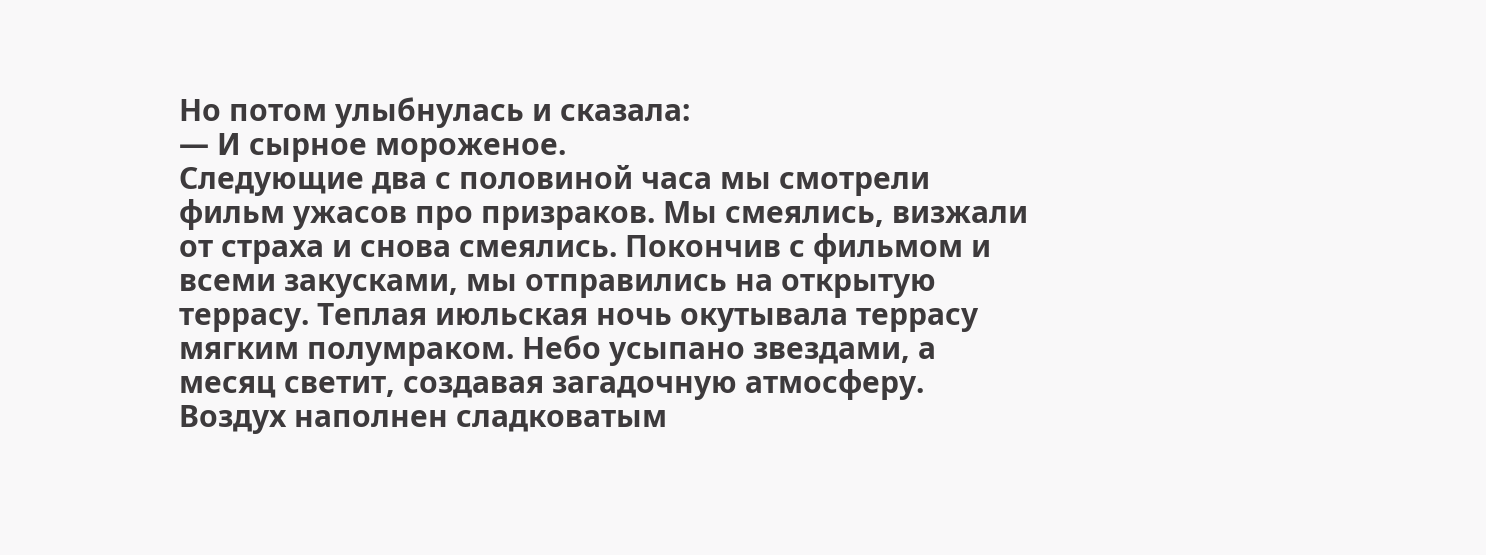Но потом улыбнулась и сказала:
— И сырное мороженое.
Следующие два с половиной часа мы смотрели фильм ужасов про призраков. Мы смеялись, визжали от страха и снова смеялись. Покончив с фильмом и всеми закусками, мы отправились на открытую террасу. Теплая июльская ночь окутывала террасу мягким полумраком. Небо усыпано звездами, а месяц светит, создавая загадочную атмосферу. Воздух наполнен сладковатым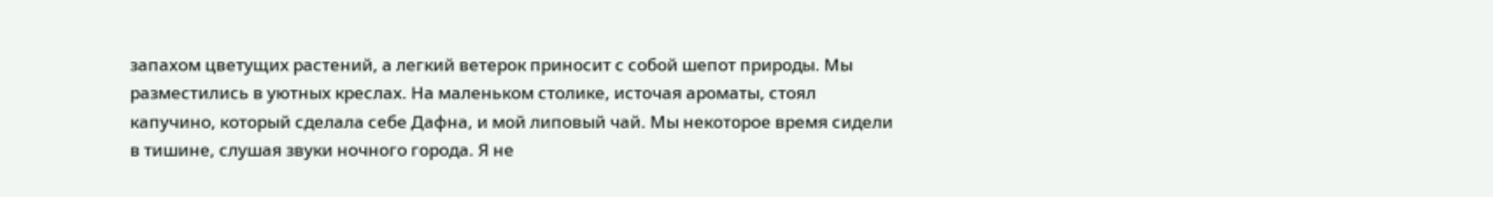запахом цветущих растений, а легкий ветерок приносит с собой шепот природы. Мы разместились в уютных креслах. На маленьком столике, источая ароматы, стоял капучино, который сделала себе Дафна, и мой липовый чай. Мы некоторое время сидели в тишине, слушая звуки ночного города. Я не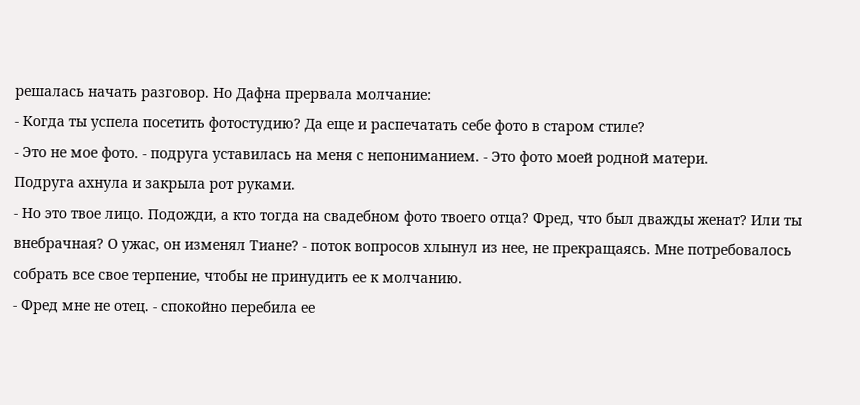решалась начать разговор. Но Дафна прервала молчание:
- Когда ты успела посетить фотостудию? Да еще и распечатать себе фото в старом стиле?
- Это не мое фото. - подруга уставилась на меня с непониманием. - Это фото моей родной матери.
Подруга ахнула и закрыла рот руками.
- Но это твое лицо. Подожди, а кто тогда на свадебном фото твоего отца? Фред, что был дважды женат? Или ты внебрачная? О ужас, он изменял Тиане? - поток вопросов хлынул из нее, не прекращаясь. Мне потребовалось собрать все свое терпение, чтобы не принудить ее к молчанию.
- Фред мне не отец. - спокойно перебила ее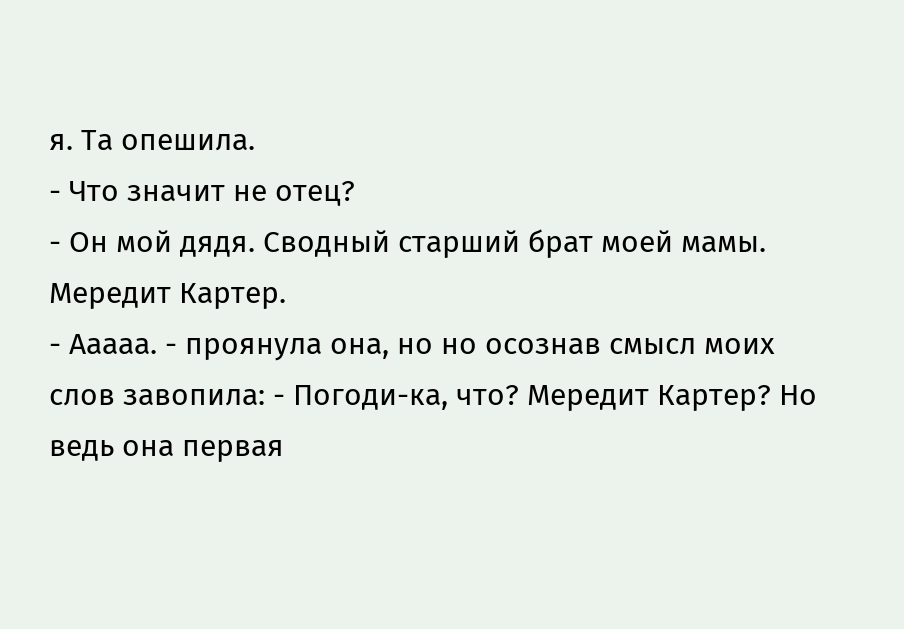я. Та опешила.
- Что значит не отец?
- Он мой дядя. Сводный старший брат моей мамы. Мередит Картер.
- Ааааа. - проянула она, но но осознав смысл моих слов завопила: - Погоди-ка, что? Мередит Картер? Но ведь она первая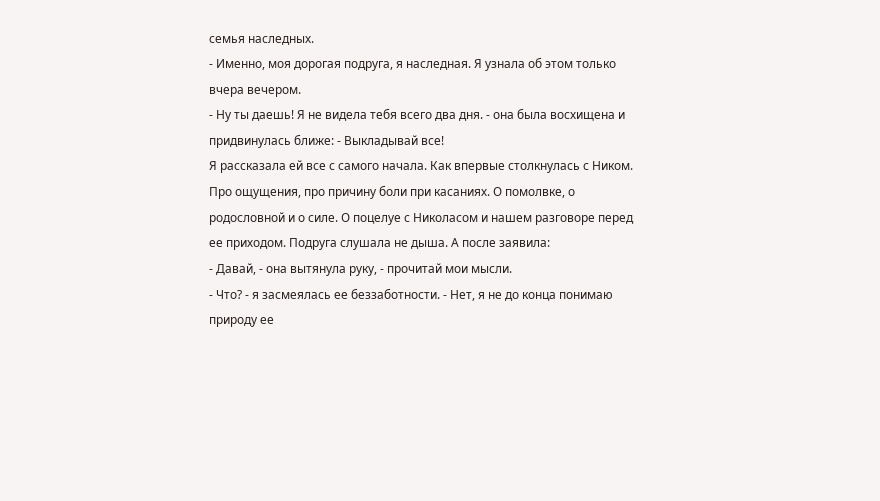семья наследных.
- Именно, моя дорогая подруга, я наследная. Я узнала об этом только вчера вечером.
- Ну ты даешь! Я не видела тебя всего два дня. - она была восхищена и придвинулась ближе: - Выкладывай все!
Я рассказала ей все с самого начала. Как впервые столкнулась с Ником. Про ощущения, про причину боли при касаниях. О помолвке, о родословной и о силе. О поцелуе с Николасом и нашем разговоре перед ее приходом. Подруга слушала не дыша. А после заявила:
- Давай, - она вытянула руку, - прочитай мои мысли.
- Что? - я засмеялась ее беззаботности. - Нет, я не до конца понимаю природу ее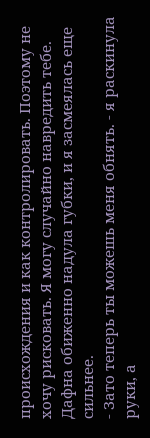происхождения и как контролировать. Поэтому не хочу рисковать. Я могу случайно навредить тебе.
Дафна обиженно надула губки, и я засмеялась еще сильнее.
- Зато теперь ты можешь меня обнять. - я раскинула руки, а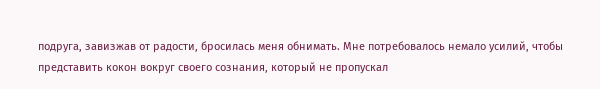подруга, завизжав от радости, бросилась меня обнимать. Мне потребовалось немало усилий, чтобы представить кокон вокруг своего сознания, который не пропускал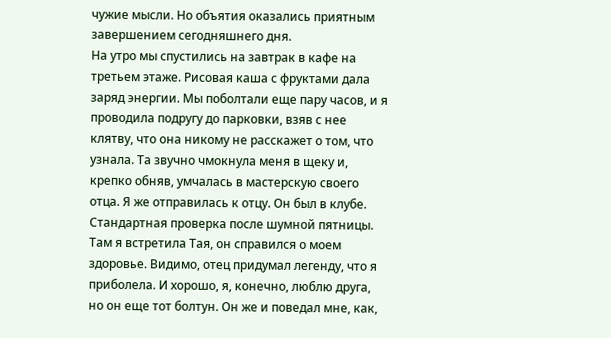чужие мысли. Но объятия оказались приятным завершением сегодняшнего дня.
На утро мы спустились на завтрак в кафе на третьем этаже. Рисовая каша с фруктами дала заряд энергии. Мы поболтали еще пару часов, и я проводила подругу до парковки, взяв с нее клятву, что она никому не расскажет о том, что узнала. Та звучно чмокнула меня в щеку и, крепко обняв, умчалась в мастерскую своего отца. Я же отправилась к отцу. Он был в клубе. Стандартная проверка после шумной пятницы. Там я встретила Тая, он справился о моем здоровье. Видимо, отец придумал легенду, что я приболела. И хорошо, я, конечно, люблю друга, но он еще тот болтун. Он же и поведал мне, как,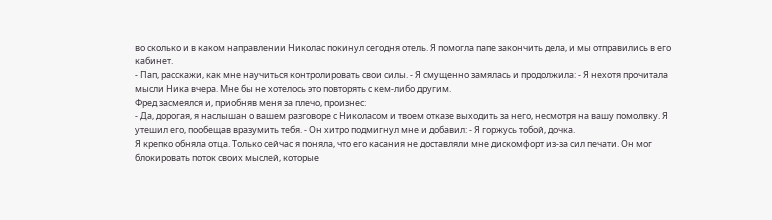во сколько и в каком направлении Николас покинул сегодня отель. Я помогла папе закончить дела, и мы отправились в его кабинет.
- Пап, расскажи, как мне научиться контролировать свои силы. - Я смущенно замялась и продолжила: - Я нехотя прочитала мысли Ника вчера. Мне бы не хотелось это повторять с кем-либо другим.
Фред засмеялся и, приобняв меня за плечо, произнес:
- Да, дорогая, я наслышан о вашем разговоре с Николасом и твоем отказе выходить за него, несмотря на вашу помолвку. Я утешил его, пообещав вразумить тебя. - Он хитро подмигнул мне и добавил: - Я горжусь тобой, дочка.
Я крепко обняла отца. Только сейчас я поняла, что его касания не доставляли мне дискомфорт из-за сил печати. Он мог блокировать поток своих мыслей, которые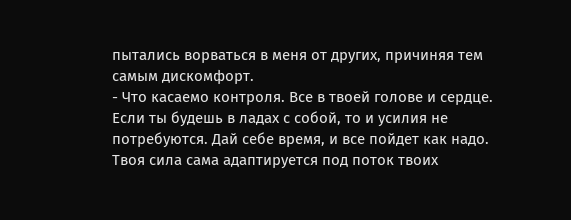пытались ворваться в меня от других, причиняя тем самым дискомфорт.
- Что касаемо контроля. Все в твоей голове и сердце. Если ты будешь в ладах с собой, то и усилия не потребуются. Дай себе время, и все пойдет как надо. Твоя сила сама адаптируется под поток твоих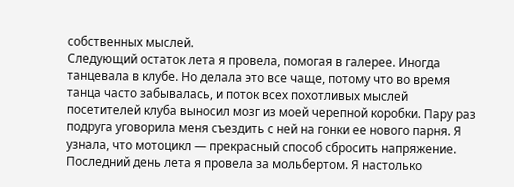собственных мыслей.
Следующий остаток лета я провела, помогая в галерее. Иногда танцевала в клубе. Но делала это все чаще, потому что во время танца часто забывалась, и поток всех похотливых мыслей посетителей клуба выносил мозг из моей черепной коробки. Пару раз подруга уговорила меня съездить с ней на гонки ее нового парня. Я узнала, что мотоцикл — прекрасный способ сбросить напряжение. Последний день лета я провела за мольбертом. Я настолько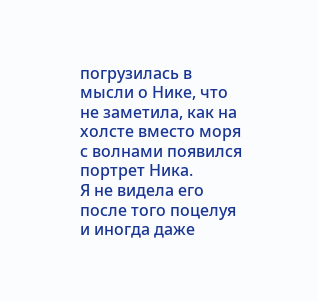погрузилась в мысли о Нике, что не заметила, как на холсте вместо моря с волнами появился портрет Ника.
Я не видела его после того поцелуя и иногда даже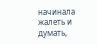начинала жалеть и думать,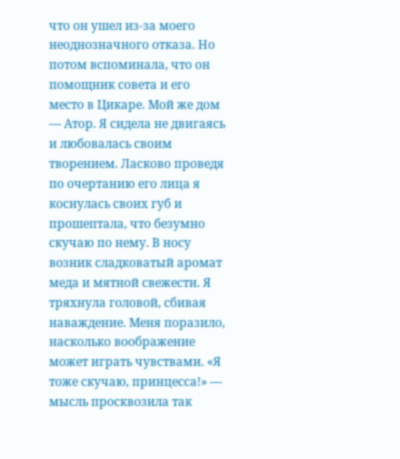что он ушел из-за моего неоднозначного отказа. Но потом вспоминала, что он помощник совета и его место в Цикаре. Мой же дом — Атор. Я сидела не двигаясь и любовалась своим творением. Ласково проведя по очертанию его лица я коснулась своих губ и прошептала, что безумно скучаю по нему. В носу возник сладковатый аромат меда и мятной свежести. Я тряхнула головой, сбивая наваждение. Меня поразило, насколько воображение может играть чувствами. «Я тоже скучаю, принцесса!» — мысль просквозила так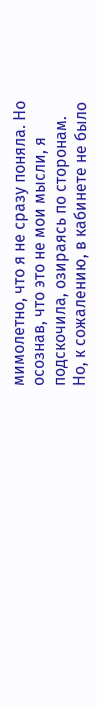мимолетно, что я не сразу поняла. Но осознав, что это не мои мысли, я подскочила, озираясь по сторонам. Но, к сожалению, в кабинете не было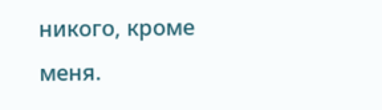никого, кроме меня.